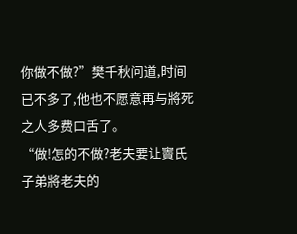你做不做?”樊千秋问道,时间已不多了,他也不愿意再与將死之人多费口舌了。
“做!怎的不做?老夫要让竇氏子弟將老夫的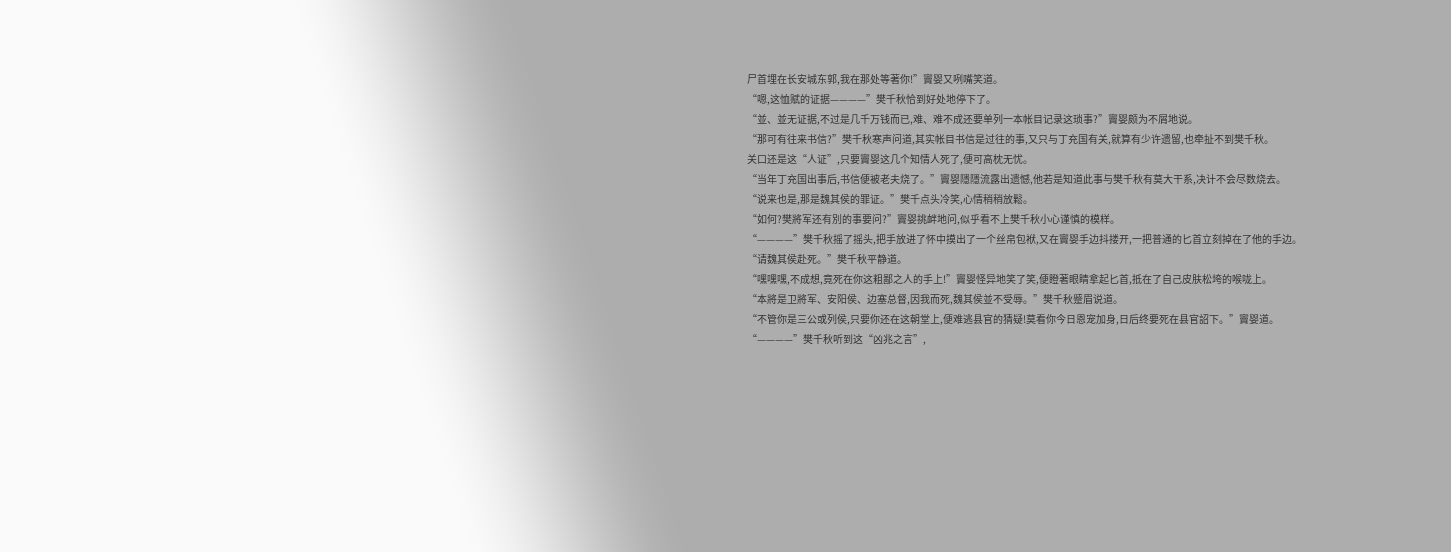尸首埋在长安城东郭,我在那处等著你!”竇婴又咧嘴笑道。
“嗯,这恤赋的证据————”樊千秋恰到好处地停下了。
“並、並无证据,不过是几千万钱而已,难、难不成还要单列一本帐目记录这琐事?”竇婴颇为不屑地说。
“那可有往来书信?”樊千秋寒声问道,其实帐目书信是过往的事,又只与丁充国有关,就算有少许遗留,也牵扯不到樊千秋。
关口还是这“人证”,只要竇婴这几个知情人死了,便可高枕无忧。
“当年丁充国出事后,书信便被老夫烧了。”竇婴隱隱流露出遗憾,他若是知道此事与樊千秋有莫大干系,决计不会尽数烧去。
“说来也是,那是魏其侯的罪证。”樊千点头冷笑,心情稍稍放鬆。
“如何?樊將军还有別的事要问?”竇婴挑衅地问,似乎看不上樊千秋小心谨慎的模样。
“————”樊千秋摇了摇头,把手放进了怀中摸出了一个丝帛包袱,又在竇婴手边抖搂开,一把普通的匕首立刻掉在了他的手边。
“请魏其侯赴死。”樊千秋平静道。
“嘿嘿嘿,不成想,竟死在你这粗鄙之人的手上!”竇婴怪异地笑了笑,便瞪著眼睛拿起匕首,抵在了自己皮肤松垮的喉咙上。
“本將是卫將军、安阳侯、边塞总督,因我而死,魏其侯並不受辱。”樊千秋蹙眉说道。
“不管你是三公或列侯,只要你还在这朝堂上,便难逃县官的猜疑!莫看你今日恩宠加身,日后终要死在县官詔下。”竇婴道。
“————”樊千秋听到这“凶兆之言”,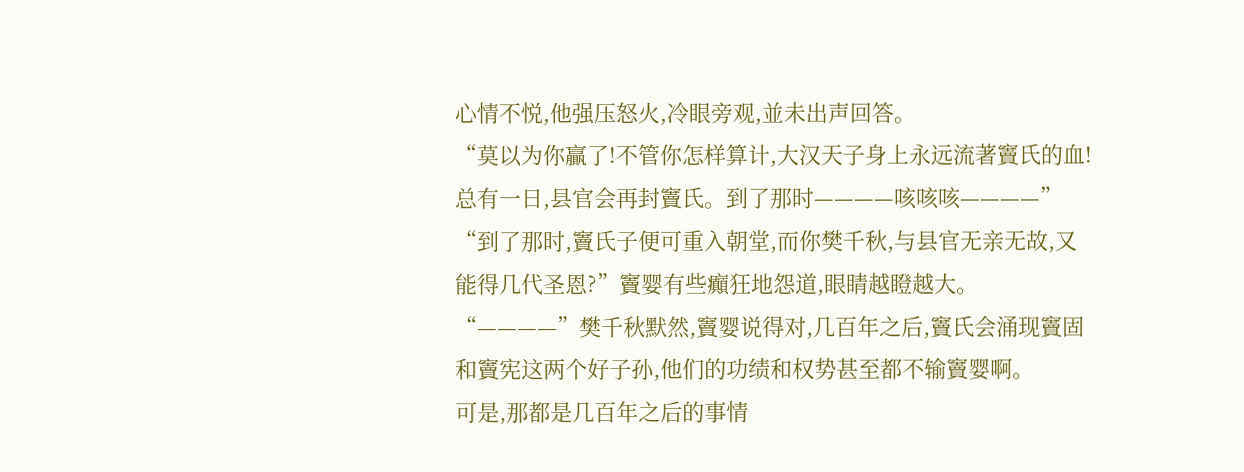心情不悦,他强压怒火,冷眼旁观,並未出声回答。
“莫以为你贏了!不管你怎样算计,大汉天子身上永远流著竇氏的血!总有一日,县官会再封竇氏。到了那时————咳咳咳————”
“到了那时,竇氏子便可重入朝堂,而你樊千秋,与县官无亲无故,又能得几代圣恩?”竇婴有些癲狂地怨道,眼睛越瞪越大。
“————”樊千秋默然,竇婴说得对,几百年之后,竇氏会涌现竇固和竇宪这两个好子孙,他们的功绩和权势甚至都不输竇婴啊。
可是,那都是几百年之后的事情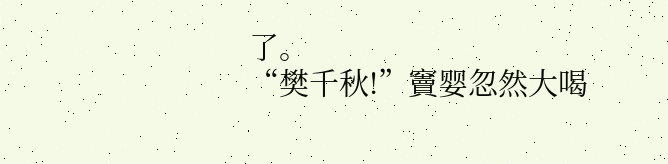了。
“樊千秋!”竇婴忽然大喝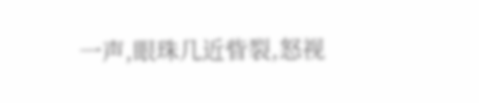一声,眼珠几近眥裂,怒视